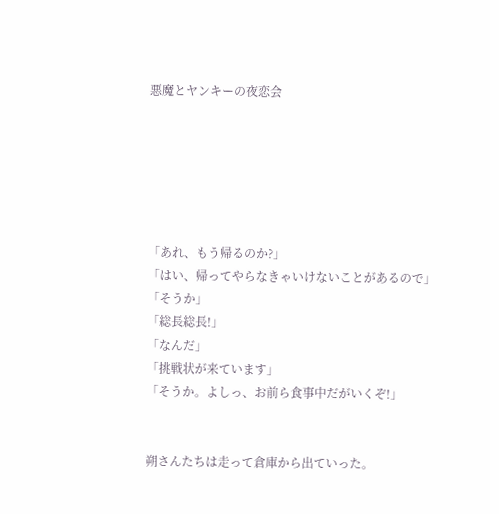悪魔とヤンキーの夜恋会






「あれ、もう帰るのか?」
「はい、帰ってやらなきゃいけないことがあるので」
「そうか」
「総長総長!」
「なんだ」
「挑戦状が来ています」
「そうか。よしっ、お前ら食事中だがいくぞ!」


朔さんたちは走って倉庫から出ていった。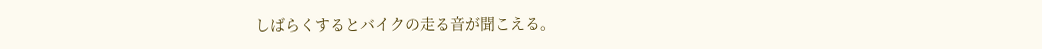しばらくするとバイクの走る音が聞こえる。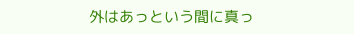外はあっという間に真っ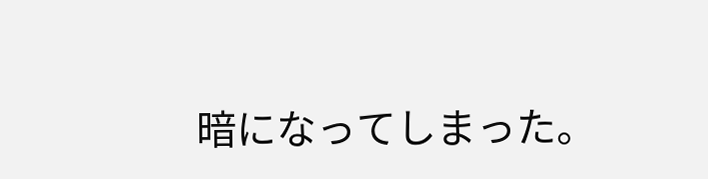暗になってしまった。